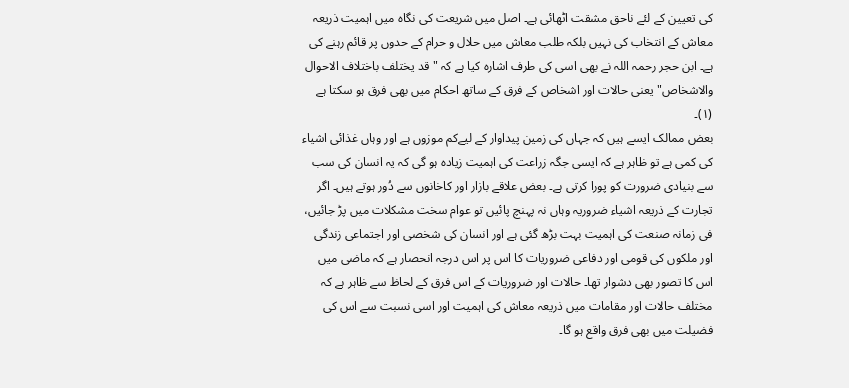کی تعیین کے لئے ناحق مشقت اٹھائی ہے۔ اصل میں شریعت کی نگاہ میں اہمیت ذریعہ معاش کے انتخاب کی نہیں بلکہ طلب معاش میں حلال و حرام کے حدوں پر قائم رہنے کی ہے۔ ابن حجر رحمہ اللہ نے بھی اسی کی طرف اشارہ کیا ہے کہ "قد یختلف باختلاف الاحوال والاشخاص" یعنی حالات اور اشخاص کے فرق کے ساتھ احکام میں بھی فرق ہو سکتا ہے (۱)۔
بعض ممالک ایسے ہیں کہ جہاں کی زمین پیداوار کے لیےکم موزوں ہے اور وہاں غذائی اشیاء کی کمی ہے تو ظاہر ہے کہ ایسی جگہ زراعت کی اہمیت زیادہ ہو گی کہ یہ انسان کی سب سے بنیادی ضرورت کو پورا کرتی ہے۔ بعض علاقے بازار اور کاخانوں سے دُور ہوتے ہیں۔ اگر تجارت کے ذریعہ اشیاء ضروریہ وہاں نہ پہنچ پائیں تو عوام سخت مشکلات میں پڑ جائیں، فی زمانہ صنعت کی اہمیت بہت بڑھ گئی ہے اور انسان کی شخصی اور اجتماعی زندگی اور ملکوں کی قومی اور دفاعی ضروریات کا اس پر اس درجہ انحصار ہے کہ ماضی میں اس کا تصور بھی دشوار تھا۔ حالات اور ضروریات کے اس فرق کے لحاظ سے ظاہر ہے کہ مختلف حالات اور مقامات میں ذریعہ معاش کی اہمیت اور اسی نسبت سے اس کی فضیلت میں بھی فرق واقع ہو گا۔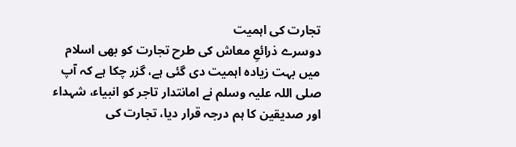تجارت کی اہمیت
دوسرے ذرائعِ معاش کی طرح تجارت کو بھی اسلام میں بہت زیادہ اہمیت دی گئی ہے، گزر چکا ہے کہ آپ صلی اللہ علیہ وسلم نے امانتدار تاجر کو انبیاء، شہداء اور صدیقین کا ہم درجہ قرار دیا، تجارت کی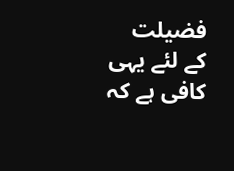فضیلت کے لئے یہی کافی ہے کہ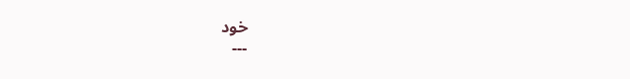خود
---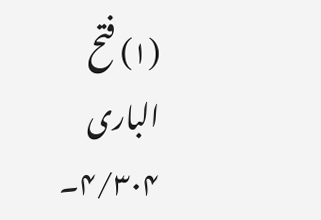(۱) فتح الباری ۴/۳۰۴۔